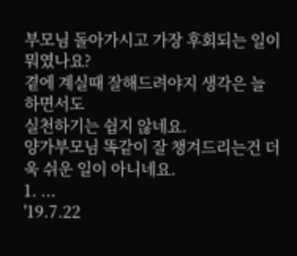부모님 돌아가시고 가장 후회되는 일이 뭐였나요?
곁에 계실때 잘해드려야지 생각은 늘 하면서도
실천하기는 쉽지 않네요.
양가부모님 똑같이 잘 챙겨드리는건 더욱 쉬운 일이 아니네요.
1. ...
'19.7.22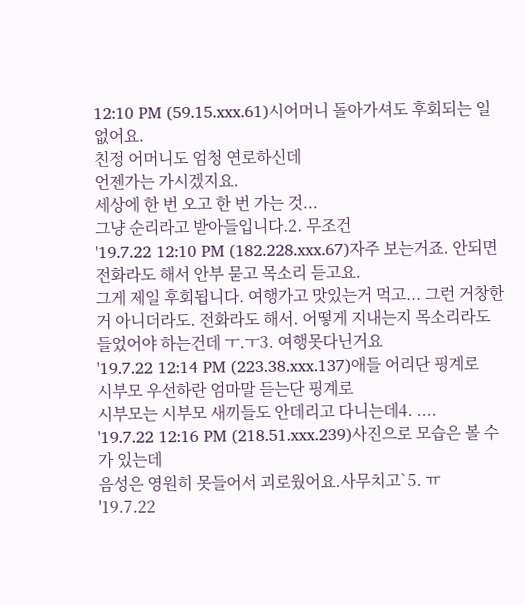12:10 PM (59.15.xxx.61)시어머니 돌아가셔도 후회되는 일 없어요.
친정 어머니도 엄청 연로하신데
언젠가는 가시겠지요.
세상에 한 번 오고 한 번 가는 것...
그냥 순리라고 받아들입니다.2. 무조건
'19.7.22 12:10 PM (182.228.xxx.67)자주 보는거죠. 안되면 전화라도 해서 안부 묻고 목소리 듣고요.
그게 제일 후회됩니다. 여행가고 맛있는거 먹고... 그런 거창한거 아니더라도. 전화라도 해서. 어떻게 지내는지 목소리라도 들었어야 하는건데 ㅜ.ㅜ3. 여행못다닌거요
'19.7.22 12:14 PM (223.38.xxx.137)애들 어리단 핑계로
시부모 우선하란 엄마말 듣는단 핑계로
시부모는 시부모 새끼들도 안데리고 다니는데4. ....
'19.7.22 12:16 PM (218.51.xxx.239)사진으로 모습은 볼 수가 있는데
음성은 영원히 못들어서 괴로웠어요.사무치고`5. ㅠ
'19.7.22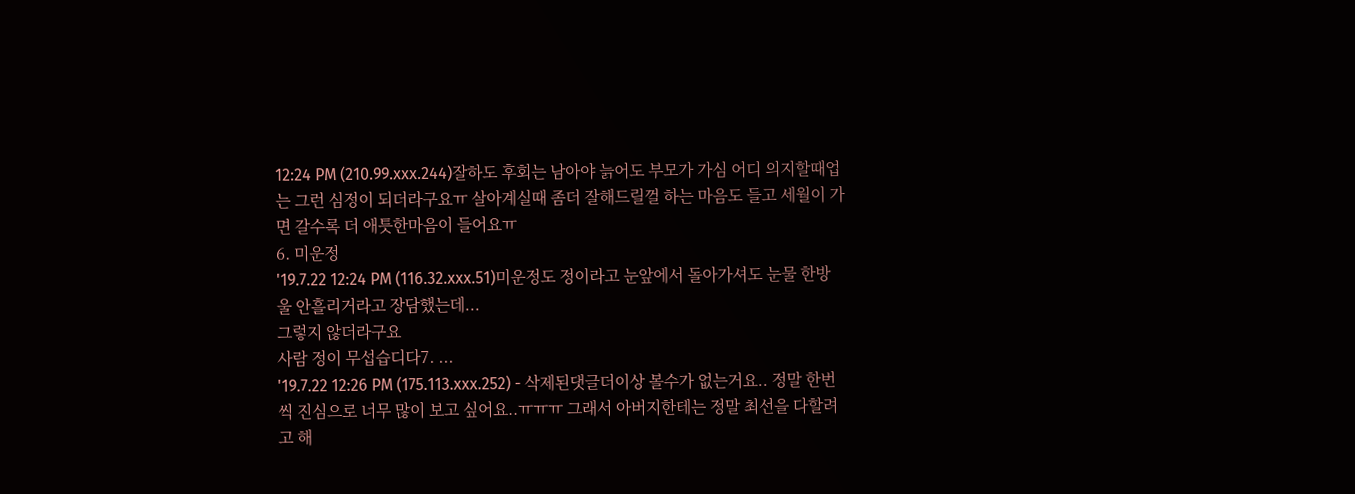12:24 PM (210.99.xxx.244)잘하도 후회는 남아야 늙어도 부모가 가심 어디 의지할때업는 그런 심정이 되더라구요ㅠ 살아계실때 좀더 잘해드릴껄 하는 마음도 들고 세월이 가면 갈수록 더 애틋한마음이 들어요ㅠ
6. 미운정
'19.7.22 12:24 PM (116.32.xxx.51)미운정도 정이라고 눈앞에서 돌아가셔도 눈물 한방울 안흘리거라고 장담했는데...
그렇지 않더라구요
사람 정이 무섭습디다7. ...
'19.7.22 12:26 PM (175.113.xxx.252) - 삭제된댓글더이상 볼수가 없는거요.. 정말 한번씩 진심으로 너무 많이 보고 싶어요..ㅠㅠㅠ 그래서 아버지한테는 정말 최선을 다할려고 해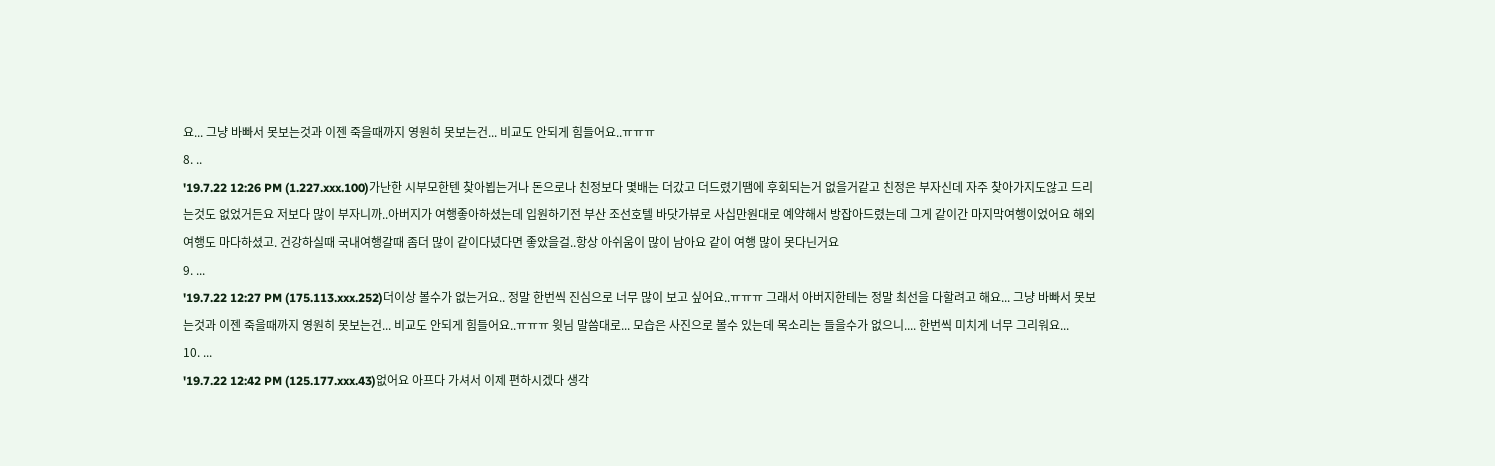요... 그냥 바빠서 못보는것과 이젠 죽을때까지 영원히 못보는건... 비교도 안되게 힘들어요..ㅠㅠㅠ
8. ..
'19.7.22 12:26 PM (1.227.xxx.100)가난한 시부모한텐 찾아뵙는거나 돈으로나 친정보다 몇배는 더갔고 더드렸기땜에 후회되는거 없을거같고 친정은 부자신데 자주 찾아가지도않고 드리는것도 없었거든요 저보다 많이 부자니까..아버지가 여행좋아하셨는데 입원하기전 부산 조선호텔 바닷가뷰로 사십만원대로 예약해서 방잡아드렸는데 그게 같이간 마지막여행이었어요 해외여행도 마다하셨고. 건강하실때 국내여행갈때 좀더 많이 같이다녔다면 좋았을걸..항상 아쉬움이 많이 남아요 같이 여행 많이 못다닌거요
9. ...
'19.7.22 12:27 PM (175.113.xxx.252)더이상 볼수가 없는거요.. 정말 한번씩 진심으로 너무 많이 보고 싶어요..ㅠㅠㅠ 그래서 아버지한테는 정말 최선을 다할려고 해요... 그냥 바빠서 못보는것과 이젠 죽을때까지 영원히 못보는건... 비교도 안되게 힘들어요..ㅠㅠㅠ 윗님 말씀대로... 모습은 사진으로 볼수 있는데 목소리는 들을수가 없으니.... 한번씩 미치게 너무 그리워요...
10. ...
'19.7.22 12:42 PM (125.177.xxx.43)없어요 아프다 가셔서 이제 편하시겠다 생각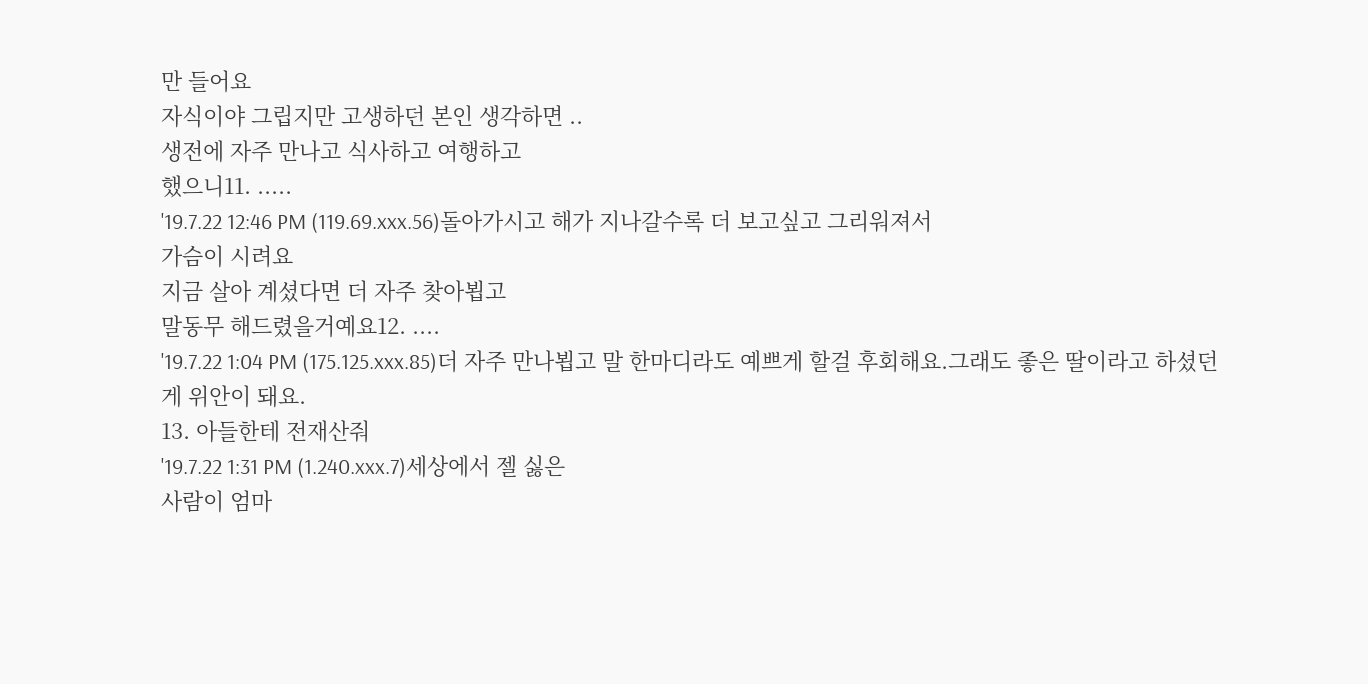만 들어요
자식이야 그립지만 고생하던 본인 생각하면 ..
생전에 자주 만나고 식사하고 여행하고
했으니11. .....
'19.7.22 12:46 PM (119.69.xxx.56)돌아가시고 해가 지나갈수록 더 보고싶고 그리워져서
가슴이 시려요
지금 살아 계셨다면 더 자주 찾아뵙고
말동무 해드렸을거예요12. ....
'19.7.22 1:04 PM (175.125.xxx.85)더 자주 만나뵙고 말 한마디라도 예쁘게 할걸 후회해요.그래도 좋은 딸이라고 하셨던게 위안이 돼요.
13. 아들한테 전재산줘
'19.7.22 1:31 PM (1.240.xxx.7)세상에서 젤 싫은
사람이 엄마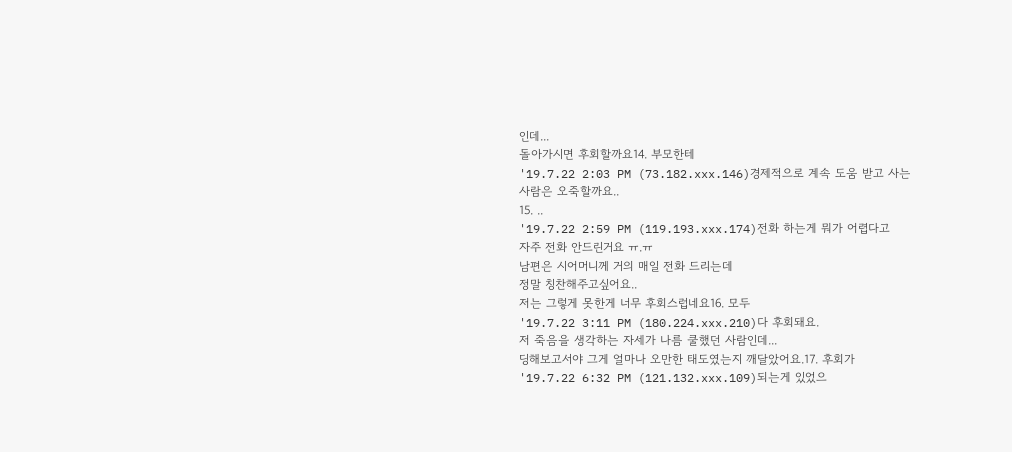인데...
돌아가시면 후회할까요14. 부모한테
'19.7.22 2:03 PM (73.182.xxx.146)경제적으로 계속 도움 받고 사는 사람은 오죽할까요..
15. ..
'19.7.22 2:59 PM (119.193.xxx.174)전화 하는게 뭐가 어렵다고
자주 전화 안드린거요 ㅠ.ㅠ
남편은 시어머니께 거의 매일 전화 드리는데
정말 칭찬해주고싶어요..
저는 그렇게 못한게 너무 후회스럽네요16. 모두
'19.7.22 3:11 PM (180.224.xxx.210)다 후회돼요.
저 죽음을 생각하는 자세가 나름 쿨했던 사람인데...
딩해보고서야 그게 얼마나 오만한 태도였는지 깨달았어요.17. 후회가
'19.7.22 6:32 PM (121.132.xxx.109)되는게 있었으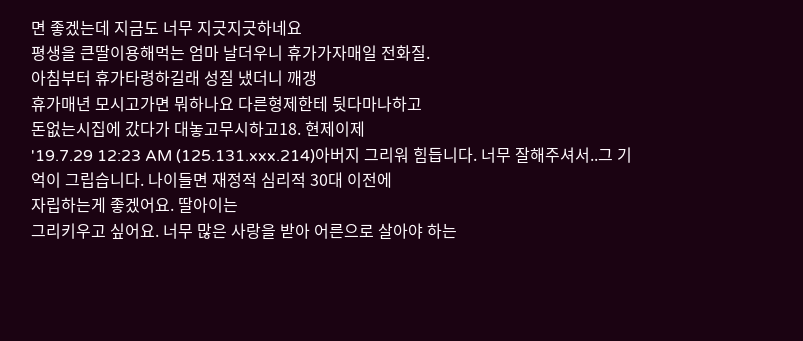면 좋겠는데 지금도 너무 지긋지긋하네요
평생을 큰딸이용해먹는 엄마 날더우니 휴가가자매일 전화질.
아침부터 휴가타령하길래 성질 냈더니 깨갱
휴가매년 모시고가면 뭐하나요 다른형제한테 뒷다마나하고
돈없는시집에 갔다가 대놓고무시하고18. 현제이제
'19.7.29 12:23 AM (125.131.xxx.214)아버지 그리워 힘듭니다. 너무 잘해주셔서..그 기억이 그립습니다. 나이들면 재정적 심리적 30대 이전에
자립하는게 좋겠어요. 딸아이는
그리키우고 싶어요. 너무 많은 사랑을 받아 어른으로 살아야 하는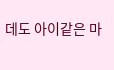데도 아이같은 마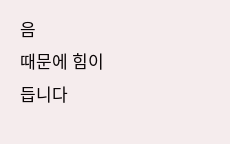음
때문에 힘이
듭니다